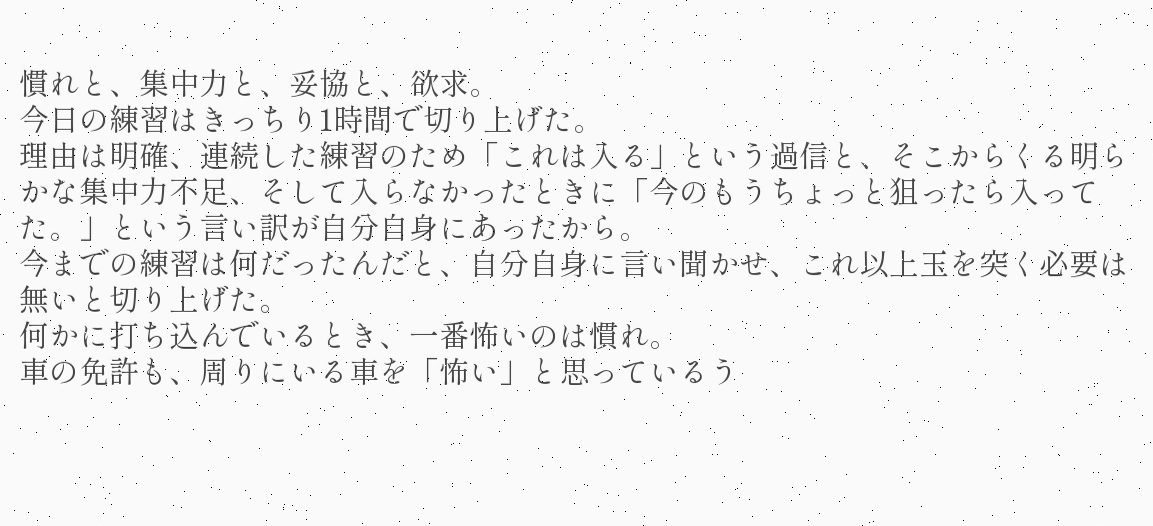慣れと、集中力と、妥協と、欲求。
今日の練習はきっちり1時間で切り上げた。
理由は明確、連続した練習のため「これは入る」という過信と、そこからくる明らかな集中力不足、そして入らなかったときに「今のもうちょっと狙ったら入ってた。」という言い訳が自分自身にあったから。
今までの練習は何だったんだと、自分自身に言い聞かせ、これ以上玉を突く必要は無いと切り上げた。
何かに打ち込んでいるとき、一番怖いのは慣れ。
車の免許も、周りにいる車を「怖い」と思っているう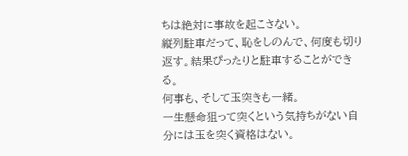ちは絶対に事故を起こさない。
縦列駐車だって、恥をしのんで、何度も切り返す。結果ぴったりと駐車することができる。
何事も、そして玉突きも一緒。
一生懸命狙って突くという気持ちがない自分には玉を突く資格はない。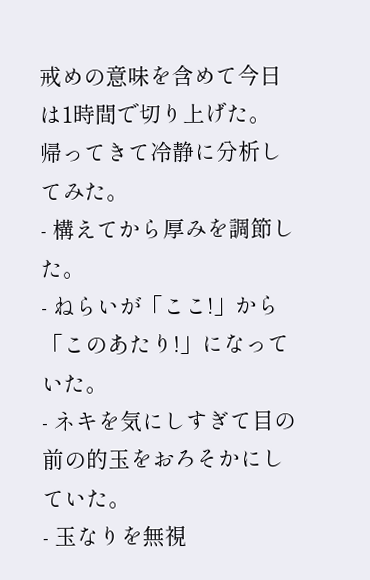戒めの意味を含めて今日は1時間で切り上げた。
帰ってきて冷静に分析してみた。
- 構えてから厚みを調節した。
- ねらいが「ここ!」から「このあたり!」になっていた。
- ネキを気にしすぎて目の前の的玉をおろそかにしていた。
- 玉なりを無視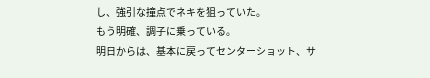し、強引な撞点でネキを狙っていた。
もう明確、調子に乗っている。
明日からは、基本に戻ってセンターショット、サ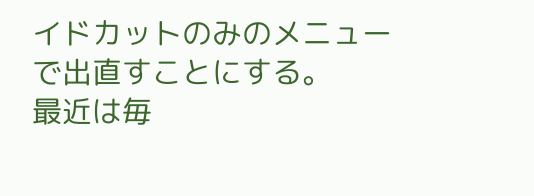イドカットのみのメニューで出直すことにする。
最近は毎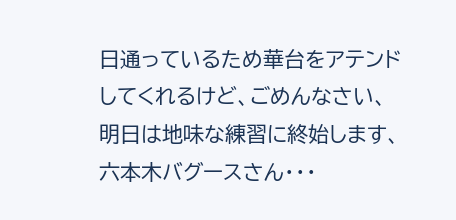日通っているため華台をアテンドしてくれるけど、ごめんなさい、明日は地味な練習に終始します、六本木バグースさん・・・